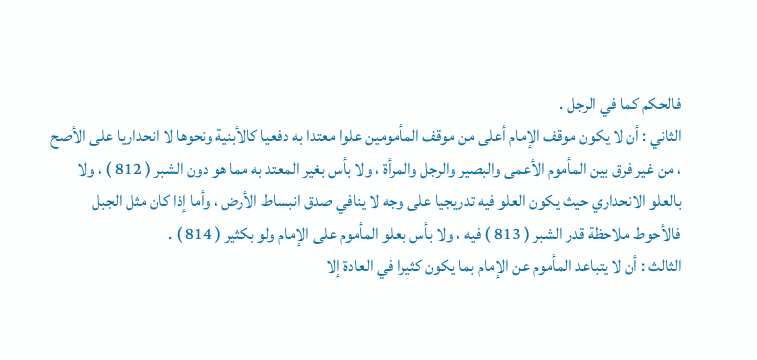فالحكم كما في الرجل .
الثاني : أن لا يكون موقف الإمام أعلى من موقف المأمومين علوا معتدا به دفعيا كالأبنية ونحوها لا انحداريا على الأصح ، من غير فرق بين المأموم الأعمى والبصير والرجل والمرأة ، ولا بأس بغير المعتد به مما هو دون الشبر ( 812 ) ، ولا بالعلو الانحداري حيث يكون العلو فيه تدريجيا على وجه لا ينافي صدق انبساط الأرض ، وأما إذا كان مثل الجبل فالأحوط ملاحظة قدر الشبر ( 813 ) فيه ، ولا بأس بعلو المأموم على الإمام ولو بكثير ( 814 ) .
الثالث : أن لا يتباعد المأموم عن الإمام بما يكون كثيرا في العادة إلا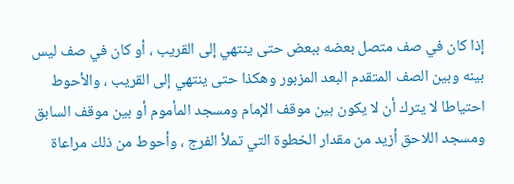إذا كان في صف متصل بعضه ببعض حتى ينتهي إلى القريب ، أو كان في صف ليس بينه وبين الصف المتقدم البعد المزبور وهكذا حتى ينتهي إلى القريب ، والأحوط احتياطا لا يترك أن لا يكون بين موقف الإمام ومسجد المأموم أو بين موقف السابق ومسجد اللاحق أزيد من مقدار الخطوة التي تملأ الفرج ، وأحوط من ذلك مراعاة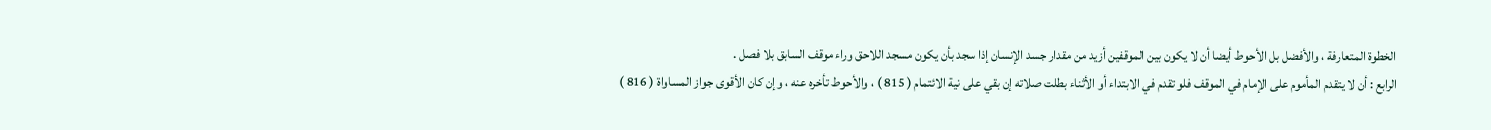الخطوة المتعارفة ، والأفضل بل الأحوط أيضا أن لا يكون بين الموقفين أزيد من مقدار جسد الإنسان إذا سجد بأن يكون مسجد اللاحق وراء موقف السابق بلا فصل .
الرابع : أن لا يتقدم المأموم على الإمام في الموقف فلو تقدم في الابتداء أو الأثناء بطلت صلاته إن بقي على نية الائتمام ( 815 ) ، والأحوط تأخره عنه ، وإن كان الأقوى جواز المساواة ( 816 )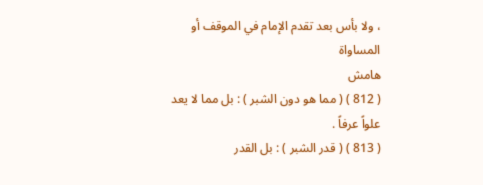، ولا بأس بعد تقدم الإمام في الموقف أو المساواة
هامش
( 812 ) ( مما هو دون الشبر ) : بل مما لا يعد علواً عرفاً .
( 813 ) ( قدر الشبر ) : بل القدر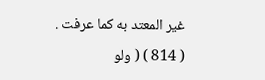غير المعتد به كما عرفت .
( 814 ) ( ولو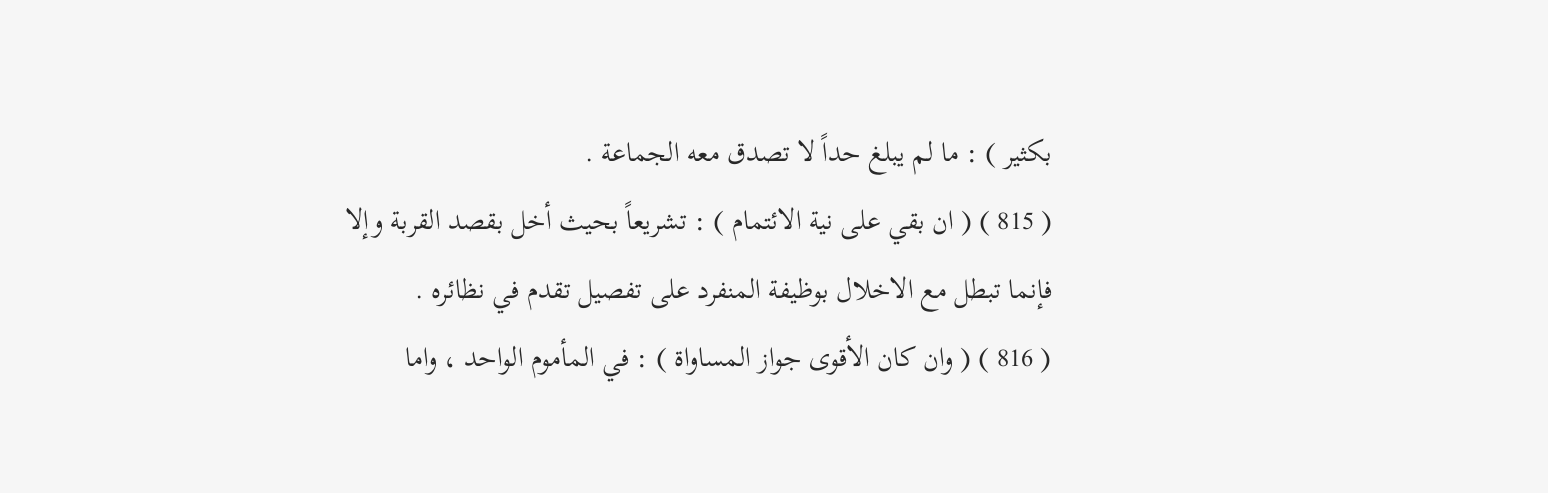بكثير ) : ما لم يبلغ حداً لا تصدق معه الجماعة .
( 815 ) ( ان بقي على نية الائتمام ) : تشريعاً بحيث أخل بقصد القربة وإلا فإنما تبطل مع الاخلال بوظيفة المنفرد على تفصيل تقدم في نظائره .
( 816 ) ( وان كان الأقوى جواز المساواة ) : في المأموم الواحد ، واما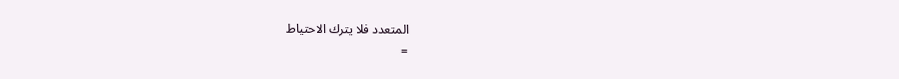المتعدد فلا يترك الاحتياط
=